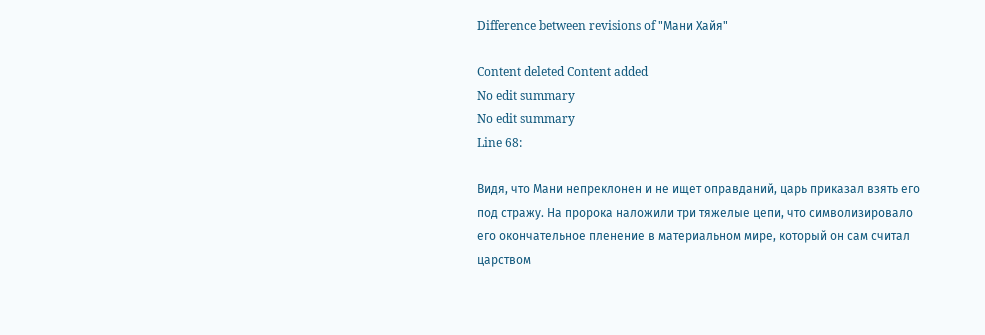Difference between revisions of "Мани Хайя"

Content deleted Content added
No edit summary
No edit summary
Line 68:

Видя, что Мани непреклонен и не ищет оправданий, царь приказал взять его под стражу. На пророка наложили три тяжелые цепи, что символизировало его окончательное пленение в материальном мире, который он сам считал царством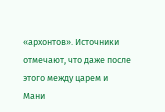«архонтов». Источники отмечают, что даже после этого между царем и Мани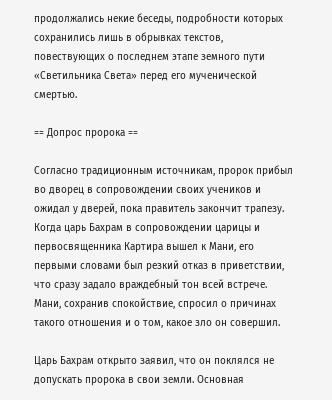продолжались некие беседы, подробности которых сохранились лишь в обрывках текстов, повествующих о последнем этапе земного пути «Светильника Света» перед его мученической смертью.

== Допрос пророка ==

Согласно традиционным источникам, пророк прибыл во дворец в сопровождении своих учеников и ожидал у дверей, пока правитель закончит трапезу. Когда царь Бахрам в сопровождении царицы и первосвященника Картира вышел к Мани, его первыми словами был резкий отказ в приветствии, что сразу задало враждебный тон всей встрече. Мани, сохранив спокойствие, спросил о причинах такого отношения и о том, какое зло он совершил.

Царь Бахрам открыто заявил, что он поклялся не допускать пророка в свои земли. Основная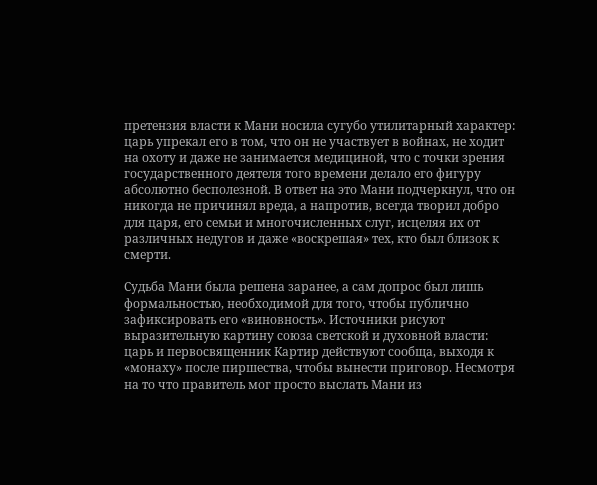претензия власти к Мани носила сугубо утилитарный характер: царь упрекал его в том, что он не участвует в войнах, не ходит на охоту и даже не занимается медициной, что с точки зрения государственного деятеля того времени делало его фигуру абсолютно бесполезной. В ответ на это Мани подчеркнул, что он никогда не причинял вреда, а напротив, всегда творил добро для царя, его семьи и многочисленных слуг, исцеляя их от различных недугов и даже «воскрешая» тех, кто был близок к смерти.

Судьба Мани была решена заранее, а сам допрос был лишь формальностью, необходимой для того, чтобы публично зафиксировать его «виновность». Источники рисуют выразительную картину союза светской и духовной власти: царь и первосвященник Картир действуют сообща, выходя к «монаху» после пиршества, чтобы вынести приговор. Несмотря на то что правитель мог просто выслать Мани из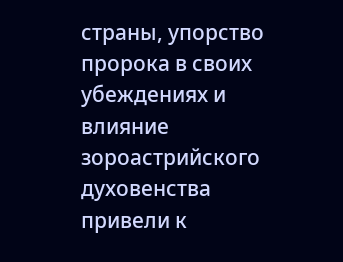страны, упорство пророка в своих убеждениях и влияние зороастрийского духовенства привели к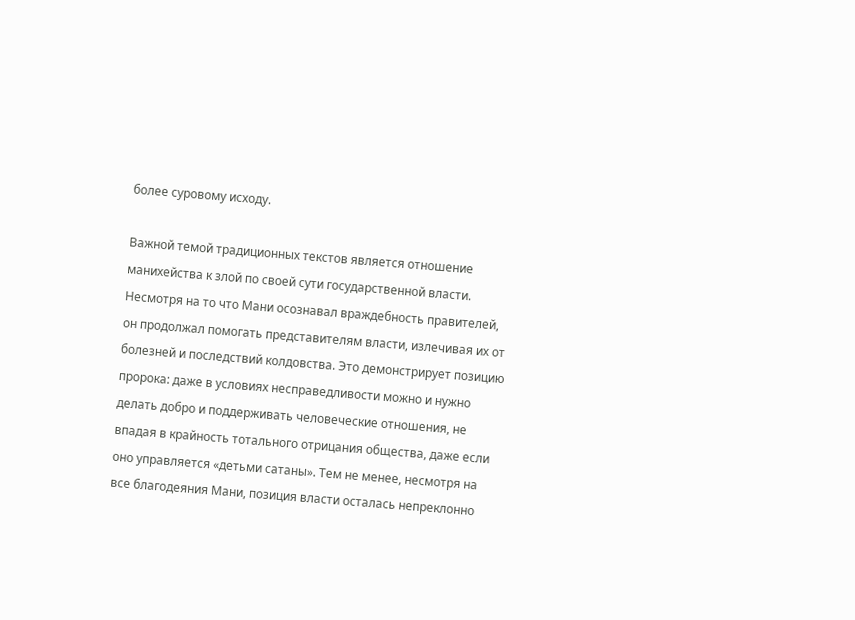более суровому исходу.

Важной темой традиционных текстов является отношение манихейства к злой по своей сути государственной власти. Несмотря на то что Мани осознавал враждебность правителей, он продолжал помогать представителям власти, излечивая их от болезней и последствий колдовства. Это демонстрирует позицию пророка: даже в условиях несправедливости можно и нужно делать добро и поддерживать человеческие отношения, не впадая в крайность тотального отрицания общества, даже если оно управляется «детьми сатаны». Тем не менее, несмотря на все благодеяния Мани, позиция власти осталась непреклонно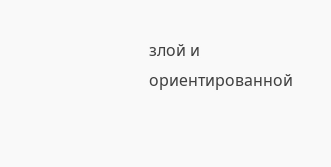злой и ориентированной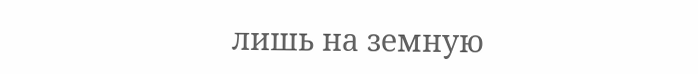лишь на земную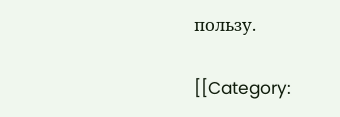пользу.

[[Category: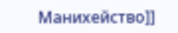Манихейство]]